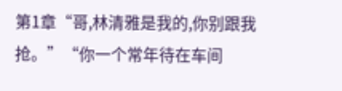第1章“哥,林清雅是我的,你别跟我抢。”“你一个常年待在车间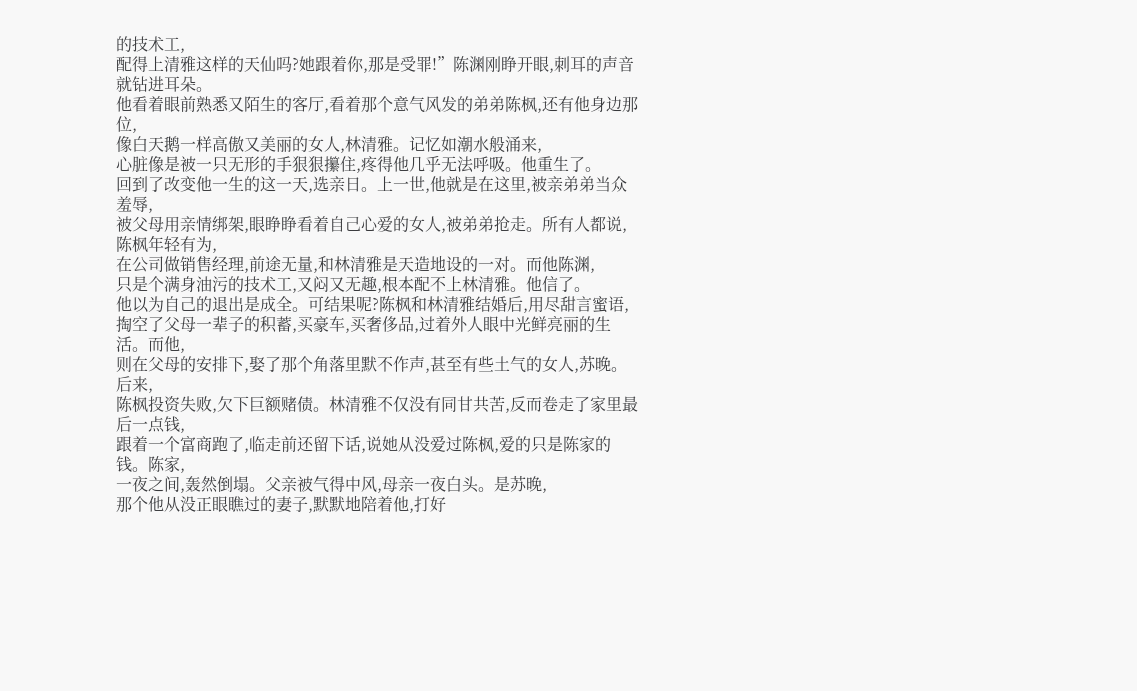的技术工,
配得上清雅这样的天仙吗?她跟着你,那是受罪!”陈渊刚睁开眼,刺耳的声音就钻进耳朵。
他看着眼前熟悉又陌生的客厅,看着那个意气风发的弟弟陈枫,还有他身边那位,
像白天鹅一样高傲又美丽的女人,林清雅。记忆如潮水般涌来,
心脏像是被一只无形的手狠狠攥住,疼得他几乎无法呼吸。他重生了。
回到了改变他一生的这一天,选亲日。上一世,他就是在这里,被亲弟弟当众羞辱,
被父母用亲情绑架,眼睁睁看着自己心爱的女人,被弟弟抢走。所有人都说,陈枫年轻有为,
在公司做销售经理,前途无量,和林清雅是天造地设的一对。而他陈渊,
只是个满身油污的技术工,又闷又无趣,根本配不上林清雅。他信了。
他以为自己的退出是成全。可结果呢?陈枫和林清雅结婚后,用尽甜言蜜语,
掏空了父母一辈子的积蓄,买豪车,买奢侈品,过着外人眼中光鲜亮丽的生活。而他,
则在父母的安排下,娶了那个角落里默不作声,甚至有些土气的女人,苏晚。后来,
陈枫投资失败,欠下巨额赌债。林清雅不仅没有同甘共苦,反而卷走了家里最后一点钱,
跟着一个富商跑了,临走前还留下话,说她从没爱过陈枫,爱的只是陈家的钱。陈家,
一夜之间,轰然倒塌。父亲被气得中风,母亲一夜白头。是苏晚,
那个他从没正眼瞧过的妻子,默默地陪着他,打好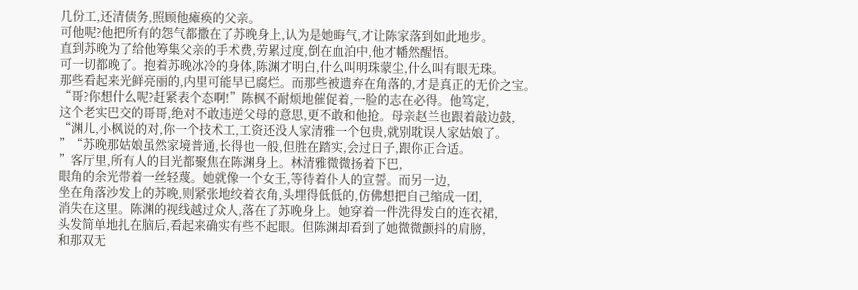几份工,还清债务,照顾他瘫痪的父亲。
可他呢?他把所有的怨气都撒在了苏晚身上,认为是她晦气,才让陈家落到如此地步。
直到苏晚为了给他筹集父亲的手术费,劳累过度,倒在血泊中,他才幡然醒悟。
可一切都晚了。抱着苏晚冰冷的身体,陈渊才明白,什么叫明珠蒙尘,什么叫有眼无珠。
那些看起来光鲜亮丽的,内里可能早已腐烂。而那些被遗弃在角落的,才是真正的无价之宝。
“哥?你想什么呢?赶紧表个态啊!”陈枫不耐烦地催促着,一脸的志在必得。他笃定,
这个老实巴交的哥哥,绝对不敢违逆父母的意思,更不敢和他抢。母亲赵兰也跟着敲边鼓,
“渊儿,小枫说的对,你一个技术工,工资还没人家清雅一个包贵,就别耽误人家姑娘了。
”“苏晚那姑娘虽然家境普通,长得也一般,但胜在踏实,会过日子,跟你正合适。
”客厅里,所有人的目光都聚焦在陈渊身上。林清雅微微扬着下巴,
眼角的余光带着一丝轻蔑。她就像一个女王,等待着仆人的宣誓。而另一边,
坐在角落沙发上的苏晚,则紧张地绞着衣角,头埋得低低的,仿佛想把自己缩成一团,
消失在这里。陈渊的视线越过众人,落在了苏晚身上。她穿着一件洗得发白的连衣裙,
头发简单地扎在脑后,看起来确实有些不起眼。但陈渊却看到了她微微颤抖的肩膀,
和那双无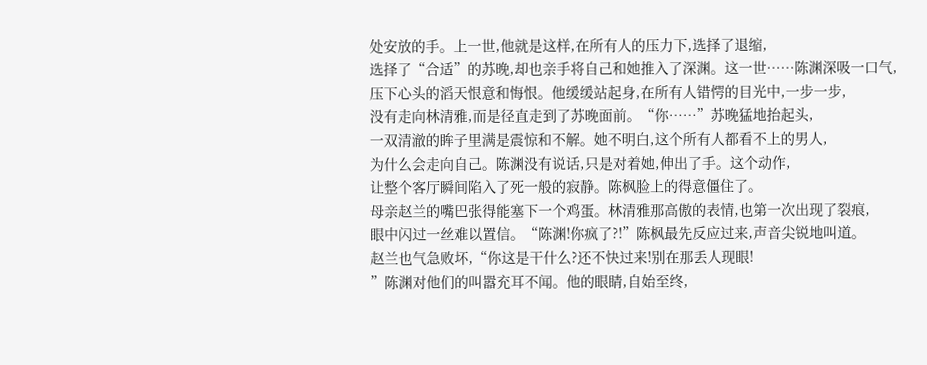处安放的手。上一世,他就是这样,在所有人的压力下,选择了退缩,
选择了“合适”的苏晚,却也亲手将自己和她推入了深渊。这一世……陈渊深吸一口气,
压下心头的滔天恨意和悔恨。他缓缓站起身,在所有人错愕的目光中,一步一步,
没有走向林清雅,而是径直走到了苏晚面前。“你……”苏晚猛地抬起头,
一双清澈的眸子里满是震惊和不解。她不明白,这个所有人都看不上的男人,
为什么会走向自己。陈渊没有说话,只是对着她,伸出了手。这个动作,
让整个客厅瞬间陷入了死一般的寂静。陈枫脸上的得意僵住了。
母亲赵兰的嘴巴张得能塞下一个鸡蛋。林清雅那高傲的表情,也第一次出现了裂痕,
眼中闪过一丝难以置信。“陈渊!你疯了?!”陈枫最先反应过来,声音尖锐地叫道。
赵兰也气急败坏,“你这是干什么?还不快过来!别在那丢人现眼!
”陈渊对他们的叫嚣充耳不闻。他的眼睛,自始至终,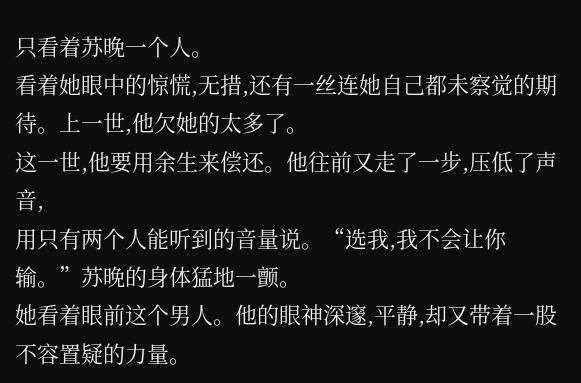只看着苏晚一个人。
看着她眼中的惊慌,无措,还有一丝连她自己都未察觉的期待。上一世,他欠她的太多了。
这一世,他要用余生来偿还。他往前又走了一步,压低了声音,
用只有两个人能听到的音量说。“选我,我不会让你输。”苏晚的身体猛地一颤。
她看着眼前这个男人。他的眼神深邃,平静,却又带着一股不容置疑的力量。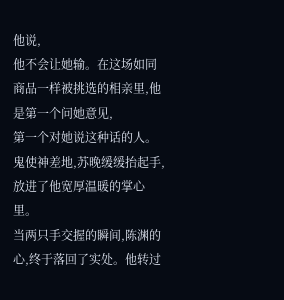他说,
他不会让她输。在这场如同商品一样被挑选的相亲里,他是第一个问她意见,
第一个对她说这种话的人。鬼使神差地,苏晚缓缓抬起手,放进了他宽厚温暖的掌心里。
当两只手交握的瞬间,陈渊的心,终于落回了实处。他转过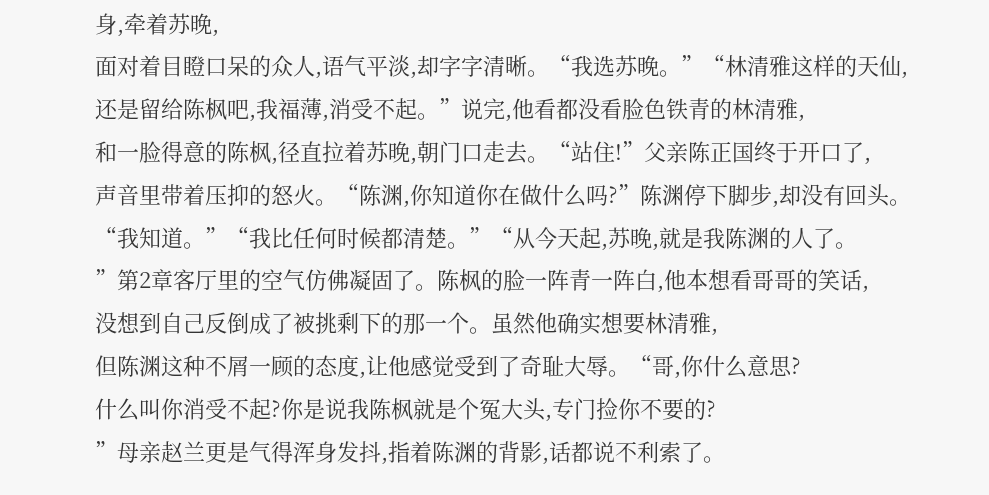身,牵着苏晚,
面对着目瞪口呆的众人,语气平淡,却字字清晰。“我选苏晚。”“林清雅这样的天仙,
还是留给陈枫吧,我福薄,消受不起。”说完,他看都没看脸色铁青的林清雅,
和一脸得意的陈枫,径直拉着苏晚,朝门口走去。“站住!”父亲陈正国终于开口了,
声音里带着压抑的怒火。“陈渊,你知道你在做什么吗?”陈渊停下脚步,却没有回头。
“我知道。”“我比任何时候都清楚。”“从今天起,苏晚,就是我陈渊的人了。
”第2章客厅里的空气仿佛凝固了。陈枫的脸一阵青一阵白,他本想看哥哥的笑话,
没想到自己反倒成了被挑剩下的那一个。虽然他确实想要林清雅,
但陈渊这种不屑一顾的态度,让他感觉受到了奇耻大辱。“哥,你什么意思?
什么叫你消受不起?你是说我陈枫就是个冤大头,专门捡你不要的?
”母亲赵兰更是气得浑身发抖,指着陈渊的背影,话都说不利索了。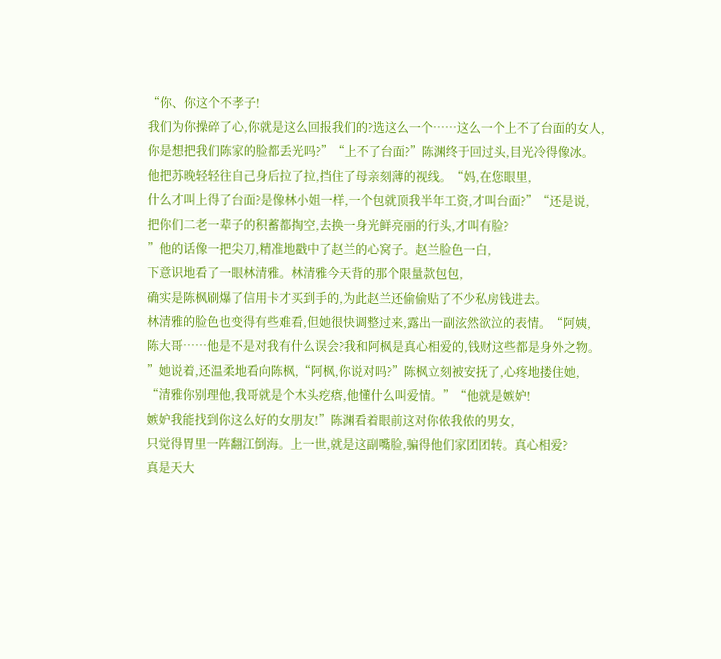“你、你这个不孝子!
我们为你操碎了心,你就是这么回报我们的?选这么一个……这么一个上不了台面的女人,
你是想把我们陈家的脸都丢光吗?”“上不了台面?”陈渊终于回过头,目光冷得像冰。
他把苏晚轻轻往自己身后拉了拉,挡住了母亲刻薄的视线。“妈,在您眼里,
什么才叫上得了台面?是像林小姐一样,一个包就顶我半年工资,才叫台面?”“还是说,
把你们二老一辈子的积蓄都掏空,去换一身光鲜亮丽的行头,才叫有脸?
”他的话像一把尖刀,精准地戳中了赵兰的心窝子。赵兰脸色一白,
下意识地看了一眼林清雅。林清雅今天背的那个限量款包包,
确实是陈枫刷爆了信用卡才买到手的,为此赵兰还偷偷贴了不少私房钱进去。
林清雅的脸色也变得有些难看,但她很快调整过来,露出一副泫然欲泣的表情。“阿姨,
陈大哥……他是不是对我有什么误会?我和阿枫是真心相爱的,钱财这些都是身外之物。
”她说着,还温柔地看向陈枫,“阿枫,你说对吗?”陈枫立刻被安抚了,心疼地搂住她,
“清雅你别理他,我哥就是个木头疙瘩,他懂什么叫爱情。”“他就是嫉妒!
嫉妒我能找到你这么好的女朋友!”陈渊看着眼前这对你侬我侬的男女,
只觉得胃里一阵翻江倒海。上一世,就是这副嘴脸,骗得他们家团团转。真心相爱?
真是天大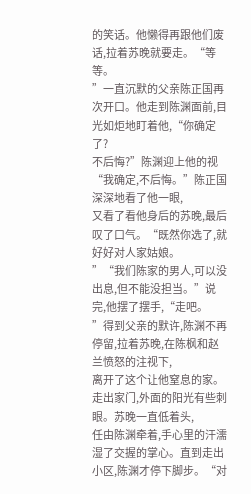的笑话。他懒得再跟他们废话,拉着苏晚就要走。“等等。
”一直沉默的父亲陈正国再次开口。他走到陈渊面前,目光如炬地盯着他,“你确定了?
不后悔?”陈渊迎上他的视“我确定,不后悔。”陈正国深深地看了他一眼,
又看了看他身后的苏晚,最后叹了口气。“既然你选了,就好好对人家姑娘。
”“我们陈家的男人,可以没出息,但不能没担当。”说完,他摆了摆手,“走吧。
”得到父亲的默许,陈渊不再停留,拉着苏晚,在陈枫和赵兰愤怒的注视下,
离开了这个让他窒息的家。走出家门,外面的阳光有些刺眼。苏晚一直低着头,
任由陈渊牵着,手心里的汗濡湿了交握的掌心。直到走出小区,陈渊才停下脚步。“对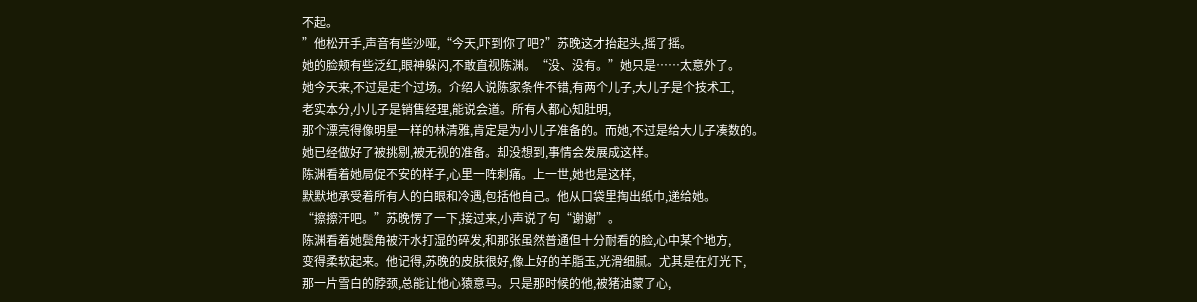不起。
”他松开手,声音有些沙哑,“今天,吓到你了吧?”苏晚这才抬起头,摇了摇。
她的脸颊有些泛红,眼神躲闪,不敢直视陈渊。“没、没有。”她只是……太意外了。
她今天来,不过是走个过场。介绍人说陈家条件不错,有两个儿子,大儿子是个技术工,
老实本分,小儿子是销售经理,能说会道。所有人都心知肚明,
那个漂亮得像明星一样的林清雅,肯定是为小儿子准备的。而她,不过是给大儿子凑数的。
她已经做好了被挑剔,被无视的准备。却没想到,事情会发展成这样。
陈渊看着她局促不安的样子,心里一阵刺痛。上一世,她也是这样,
默默地承受着所有人的白眼和冷遇,包括他自己。他从口袋里掏出纸巾,递给她。
“擦擦汗吧。”苏晚愣了一下,接过来,小声说了句“谢谢”。
陈渊看着她鬓角被汗水打湿的碎发,和那张虽然普通但十分耐看的脸,心中某个地方,
变得柔软起来。他记得,苏晚的皮肤很好,像上好的羊脂玉,光滑细腻。尤其是在灯光下,
那一片雪白的脖颈,总能让他心猿意马。只是那时候的他,被猪油蒙了心,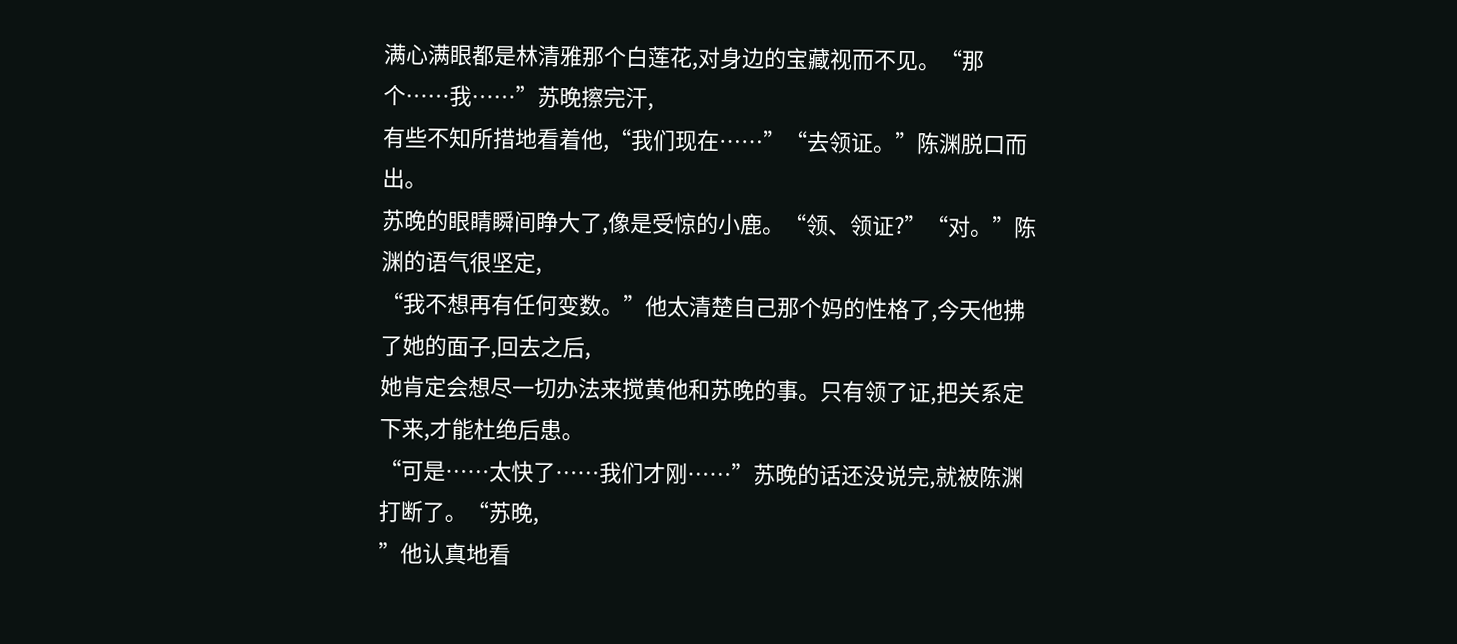满心满眼都是林清雅那个白莲花,对身边的宝藏视而不见。“那个……我……”苏晚擦完汗,
有些不知所措地看着他,“我们现在……”“去领证。”陈渊脱口而出。
苏晚的眼睛瞬间睁大了,像是受惊的小鹿。“领、领证?”“对。”陈渊的语气很坚定,
“我不想再有任何变数。”他太清楚自己那个妈的性格了,今天他拂了她的面子,回去之后,
她肯定会想尽一切办法来搅黄他和苏晚的事。只有领了证,把关系定下来,才能杜绝后患。
“可是……太快了……我们才刚……”苏晚的话还没说完,就被陈渊打断了。“苏晚,
”他认真地看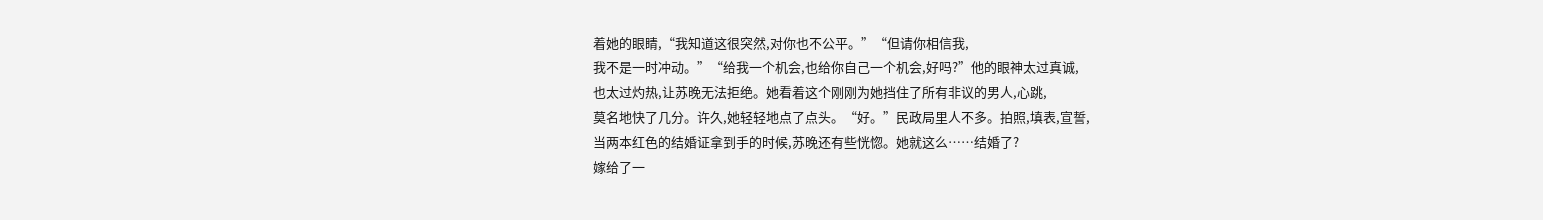着她的眼睛,“我知道这很突然,对你也不公平。”“但请你相信我,
我不是一时冲动。”“给我一个机会,也给你自己一个机会,好吗?”他的眼神太过真诚,
也太过灼热,让苏晚无法拒绝。她看着这个刚刚为她挡住了所有非议的男人,心跳,
莫名地快了几分。许久,她轻轻地点了点头。“好。”民政局里人不多。拍照,填表,宣誓,
当两本红色的结婚证拿到手的时候,苏晚还有些恍惚。她就这么……结婚了?
嫁给了一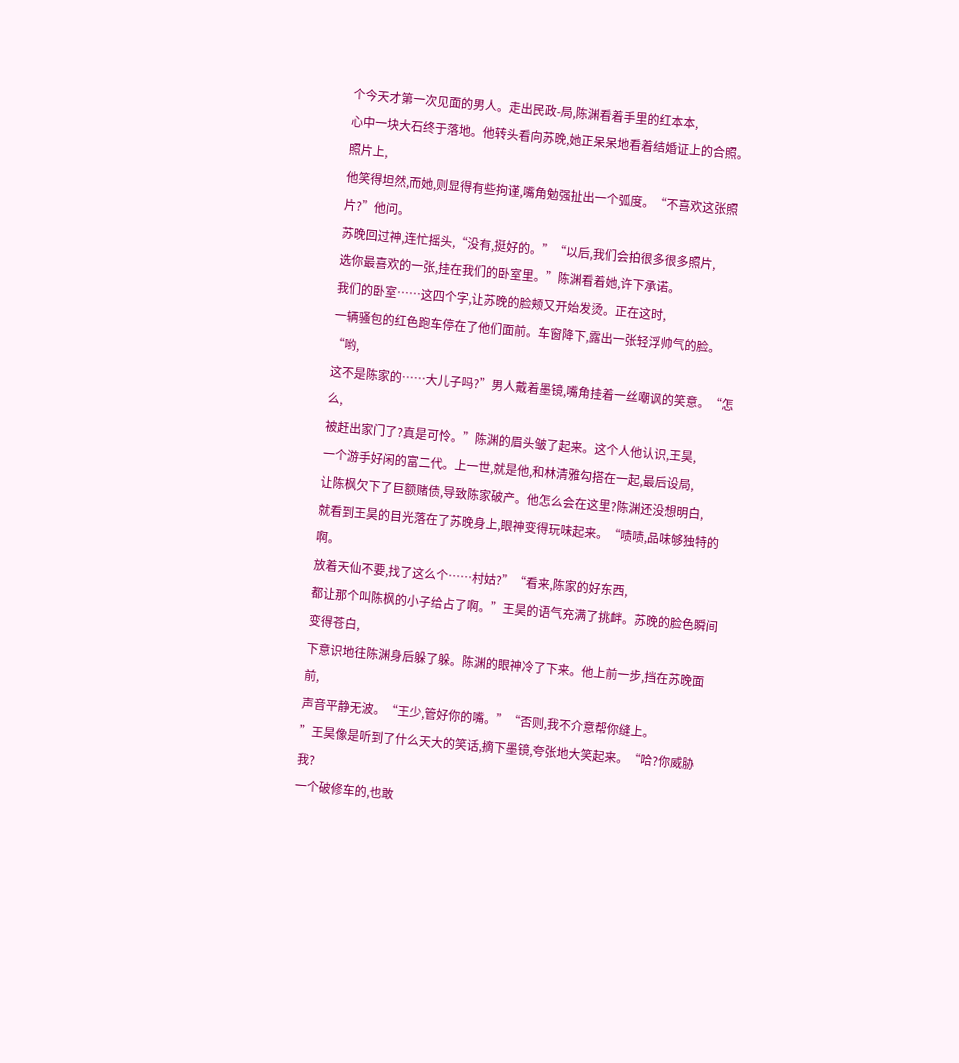个今天才第一次见面的男人。走出民政-局,陈渊看着手里的红本本,
心中一块大石终于落地。他转头看向苏晚,她正呆呆地看着结婚证上的合照。照片上,
他笑得坦然,而她,则显得有些拘谨,嘴角勉强扯出一个弧度。“不喜欢这张照片?”他问。
苏晚回过神,连忙摇头,“没有,挺好的。”“以后,我们会拍很多很多照片,
选你最喜欢的一张,挂在我们的卧室里。”陈渊看着她,许下承诺。
我们的卧室……这四个字,让苏晚的脸颊又开始发烫。正在这时,
一辆骚包的红色跑车停在了他们面前。车窗降下,露出一张轻浮帅气的脸。“哟,
这不是陈家的……大儿子吗?”男人戴着墨镜,嘴角挂着一丝嘲讽的笑意。“怎么,
被赶出家门了?真是可怜。”陈渊的眉头皱了起来。这个人他认识,王昊,
一个游手好闲的富二代。上一世,就是他,和林清雅勾搭在一起,最后设局,
让陈枫欠下了巨额赌债,导致陈家破产。他怎么会在这里?陈渊还没想明白,
就看到王昊的目光落在了苏晚身上,眼神变得玩味起来。“啧啧,品味够独特的啊。
放着天仙不要,找了这么个……村姑?”“看来,陈家的好东西,
都让那个叫陈枫的小子给占了啊。”王昊的语气充满了挑衅。苏晚的脸色瞬间变得苍白,
下意识地往陈渊身后躲了躲。陈渊的眼神冷了下来。他上前一步,挡在苏晚面前,
声音平静无波。“王少,管好你的嘴。”“否则,我不介意帮你缝上。
”王昊像是听到了什么天大的笑话,摘下墨镜,夸张地大笑起来。“哈?你威胁我?
一个破修车的,也敢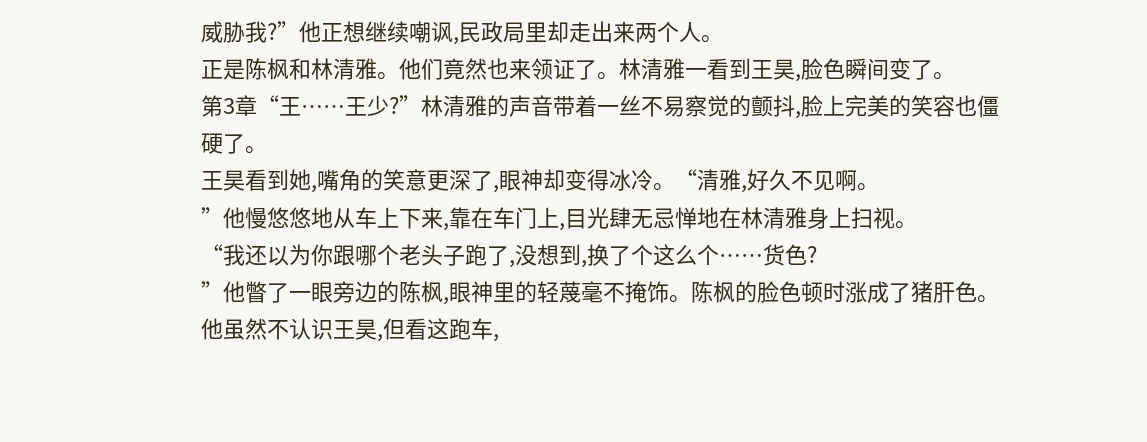威胁我?”他正想继续嘲讽,民政局里却走出来两个人。
正是陈枫和林清雅。他们竟然也来领证了。林清雅一看到王昊,脸色瞬间变了。
第3章“王……王少?”林清雅的声音带着一丝不易察觉的颤抖,脸上完美的笑容也僵硬了。
王昊看到她,嘴角的笑意更深了,眼神却变得冰冷。“清雅,好久不见啊。
”他慢悠悠地从车上下来,靠在车门上,目光肆无忌惮地在林清雅身上扫视。
“我还以为你跟哪个老头子跑了,没想到,换了个这么个……货色?
”他瞥了一眼旁边的陈枫,眼神里的轻蔑毫不掩饰。陈枫的脸色顿时涨成了猪肝色。
他虽然不认识王昊,但看这跑车,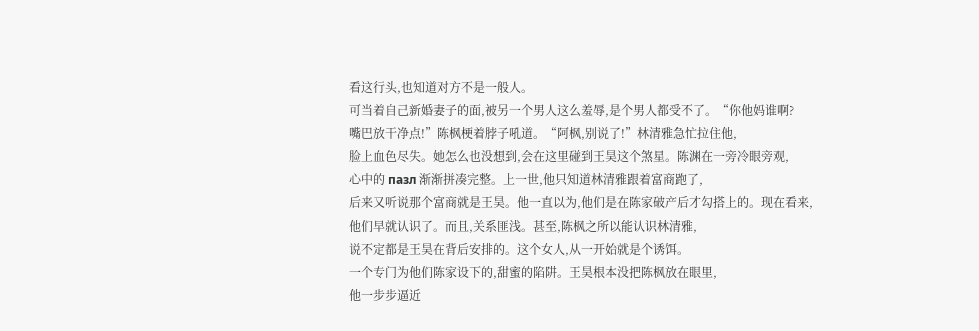看这行头,也知道对方不是一般人。
可当着自己新婚妻子的面,被另一个男人这么羞辱,是个男人都受不了。“你他妈谁啊?
嘴巴放干净点!”陈枫梗着脖子吼道。“阿枫,别说了!”林清雅急忙拉住他,
脸上血色尽失。她怎么也没想到,会在这里碰到王昊这个煞星。陈渊在一旁冷眼旁观,
心中的 пазл 渐渐拼凑完整。上一世,他只知道林清雅跟着富商跑了,
后来又听说那个富商就是王昊。他一直以为,他们是在陈家破产后才勾搭上的。现在看来,
他们早就认识了。而且,关系匪浅。甚至,陈枫之所以能认识林清雅,
说不定都是王昊在背后安排的。这个女人,从一开始就是个诱饵。
一个专门为他们陈家设下的,甜蜜的陷阱。王昊根本没把陈枫放在眼里,
他一步步逼近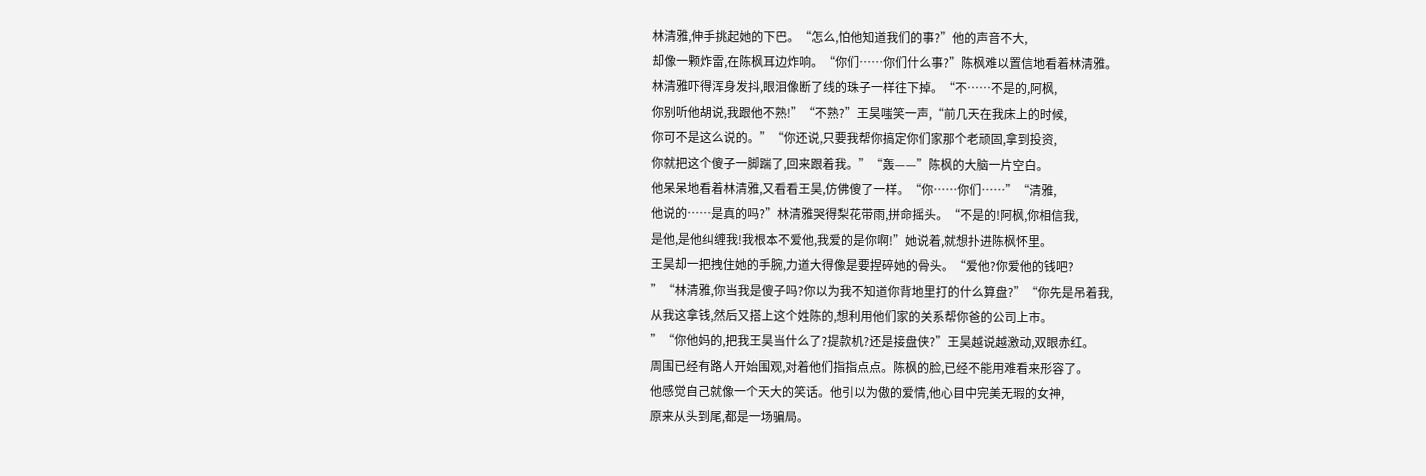林清雅,伸手挑起她的下巴。“怎么,怕他知道我们的事?”他的声音不大,
却像一颗炸雷,在陈枫耳边炸响。“你们……你们什么事?”陈枫难以置信地看着林清雅。
林清雅吓得浑身发抖,眼泪像断了线的珠子一样往下掉。“不……不是的,阿枫,
你别听他胡说,我跟他不熟!”“不熟?”王昊嗤笑一声,“前几天在我床上的时候,
你可不是这么说的。”“你还说,只要我帮你搞定你们家那个老顽固,拿到投资,
你就把这个傻子一脚踹了,回来跟着我。”“轰——”陈枫的大脑一片空白。
他呆呆地看着林清雅,又看看王昊,仿佛傻了一样。“你……你们……”“清雅,
他说的……是真的吗?”林清雅哭得梨花带雨,拼命摇头。“不是的!阿枫,你相信我,
是他,是他纠缠我!我根本不爱他,我爱的是你啊!”她说着,就想扑进陈枫怀里。
王昊却一把拽住她的手腕,力道大得像是要捏碎她的骨头。“爱他?你爱他的钱吧?
”“林清雅,你当我是傻子吗?你以为我不知道你背地里打的什么算盘?”“你先是吊着我,
从我这拿钱,然后又搭上这个姓陈的,想利用他们家的关系帮你爸的公司上市。
”“你他妈的,把我王昊当什么了?提款机?还是接盘侠?”王昊越说越激动,双眼赤红。
周围已经有路人开始围观,对着他们指指点点。陈枫的脸,已经不能用难看来形容了。
他感觉自己就像一个天大的笑话。他引以为傲的爱情,他心目中完美无瑕的女神,
原来从头到尾,都是一场骗局。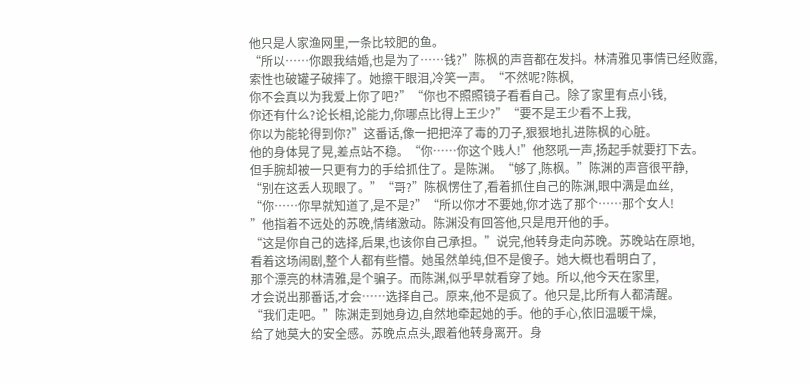他只是人家渔网里,一条比较肥的鱼。
“所以……你跟我结婚,也是为了……钱?”陈枫的声音都在发抖。林清雅见事情已经败露,
索性也破罐子破摔了。她擦干眼泪,冷笑一声。“不然呢?陈枫,
你不会真以为我爱上你了吧?”“你也不照照镜子看看自己。除了家里有点小钱,
你还有什么?论长相,论能力,你哪点比得上王少?”“要不是王少看不上我,
你以为能轮得到你?”这番话,像一把把淬了毒的刀子,狠狠地扎进陈枫的心脏。
他的身体晃了晃,差点站不稳。“你……你这个贱人!”他怒吼一声,扬起手就要打下去。
但手腕却被一只更有力的手给抓住了。是陈渊。“够了,陈枫。”陈渊的声音很平静,
“别在这丢人现眼了。”“哥?”陈枫愣住了,看着抓住自己的陈渊,眼中满是血丝,
“你……你早就知道了,是不是?”“所以你才不要她,你才选了那个……那个女人!
”他指着不远处的苏晚,情绪激动。陈渊没有回答他,只是甩开他的手。
“这是你自己的选择,后果,也该你自己承担。”说完,他转身走向苏晚。苏晚站在原地,
看着这场闹剧,整个人都有些懵。她虽然单纯,但不是傻子。她大概也看明白了,
那个漂亮的林清雅,是个骗子。而陈渊,似乎早就看穿了她。所以,他今天在家里,
才会说出那番话,才会……选择自己。原来,他不是疯了。他只是,比所有人都清醒。
“我们走吧。”陈渊走到她身边,自然地牵起她的手。他的手心,依旧温暖干燥,
给了她莫大的安全感。苏晚点点头,跟着他转身离开。身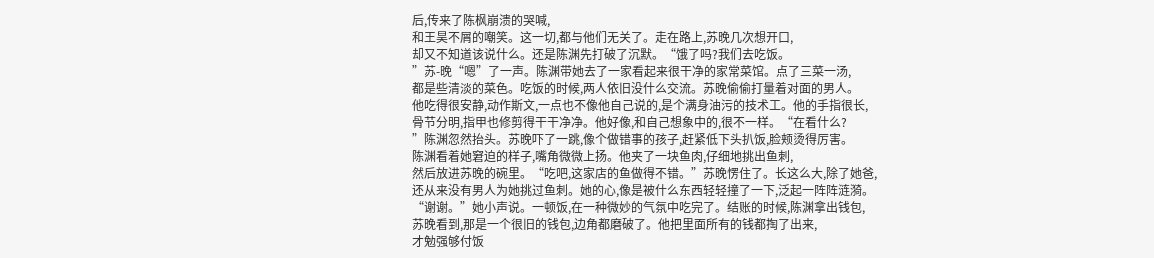后,传来了陈枫崩溃的哭喊,
和王昊不屑的嘲笑。这一切,都与他们无关了。走在路上,苏晚几次想开口,
却又不知道该说什么。还是陈渊先打破了沉默。“饿了吗?我们去吃饭。
”苏-晚“嗯”了一声。陈渊带她去了一家看起来很干净的家常菜馆。点了三菜一汤,
都是些清淡的菜色。吃饭的时候,两人依旧没什么交流。苏晚偷偷打量着对面的男人。
他吃得很安静,动作斯文,一点也不像他自己说的,是个满身油污的技术工。他的手指很长,
骨节分明,指甲也修剪得干干净净。他好像,和自己想象中的,很不一样。“在看什么?
”陈渊忽然抬头。苏晚吓了一跳,像个做错事的孩子,赶紧低下头扒饭,脸颊烫得厉害。
陈渊看着她窘迫的样子,嘴角微微上扬。他夹了一块鱼肉,仔细地挑出鱼刺,
然后放进苏晚的碗里。“吃吧,这家店的鱼做得不错。”苏晚愣住了。长这么大,除了她爸,
还从来没有男人为她挑过鱼刺。她的心,像是被什么东西轻轻撞了一下,泛起一阵阵涟漪。
“谢谢。”她小声说。一顿饭,在一种微妙的气氛中吃完了。结账的时候,陈渊拿出钱包,
苏晚看到,那是一个很旧的钱包,边角都磨破了。他把里面所有的钱都掏了出来,
才勉强够付饭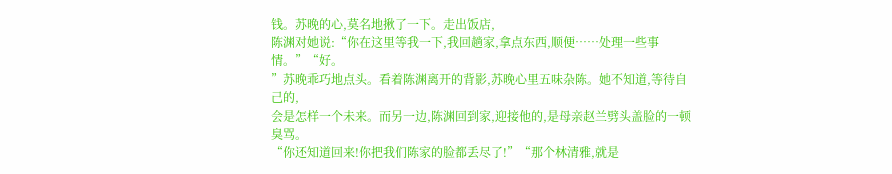钱。苏晚的心,莫名地揪了一下。走出饭店,
陈渊对她说:“你在这里等我一下,我回趟家,拿点东西,顺便……处理一些事情。”“好。
”苏晚乖巧地点头。看着陈渊离开的背影,苏晚心里五味杂陈。她不知道,等待自己的,
会是怎样一个未来。而另一边,陈渊回到家,迎接他的,是母亲赵兰劈头盖脸的一顿臭骂。
“你还知道回来!你把我们陈家的脸都丢尽了!”“那个林清雅,就是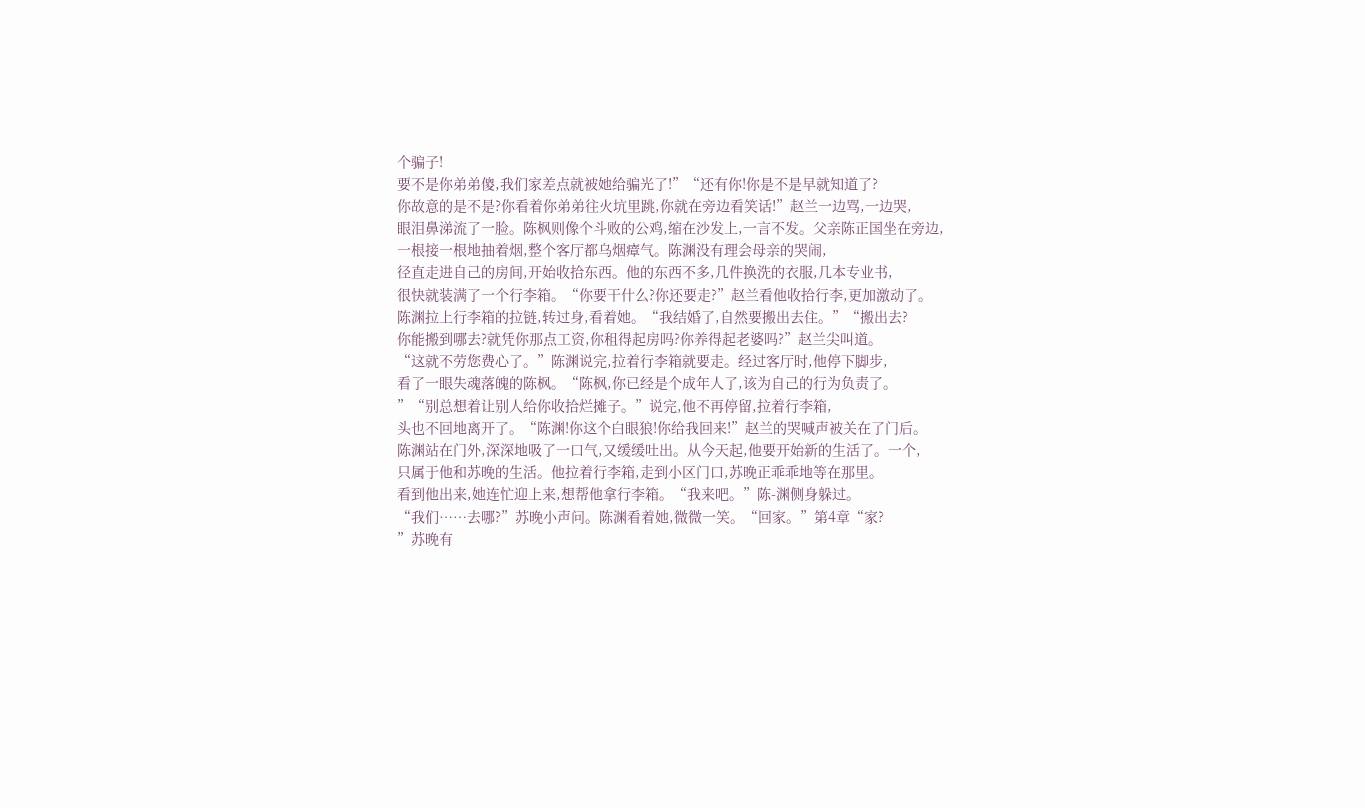个骗子!
要不是你弟弟傻,我们家差点就被她给骗光了!”“还有你!你是不是早就知道了?
你故意的是不是?你看着你弟弟往火坑里跳,你就在旁边看笑话!”赵兰一边骂,一边哭,
眼泪鼻涕流了一脸。陈枫则像个斗败的公鸡,缩在沙发上,一言不发。父亲陈正国坐在旁边,
一根接一根地抽着烟,整个客厅都乌烟瘴气。陈渊没有理会母亲的哭闹,
径直走进自己的房间,开始收拾东西。他的东西不多,几件换洗的衣服,几本专业书,
很快就装满了一个行李箱。“你要干什么?你还要走?”赵兰看他收拾行李,更加激动了。
陈渊拉上行李箱的拉链,转过身,看着她。“我结婚了,自然要搬出去住。”“搬出去?
你能搬到哪去?就凭你那点工资,你租得起房吗?你养得起老婆吗?”赵兰尖叫道。
“这就不劳您费心了。”陈渊说完,拉着行李箱就要走。经过客厅时,他停下脚步,
看了一眼失魂落魄的陈枫。“陈枫,你已经是个成年人了,该为自己的行为负责了。
”“别总想着让别人给你收拾烂摊子。”说完,他不再停留,拉着行李箱,
头也不回地离开了。“陈渊!你这个白眼狼!你给我回来!”赵兰的哭喊声被关在了门后。
陈渊站在门外,深深地吸了一口气,又缓缓吐出。从今天起,他要开始新的生活了。一个,
只属于他和苏晚的生活。他拉着行李箱,走到小区门口,苏晚正乖乖地等在那里。
看到他出来,她连忙迎上来,想帮他拿行李箱。“我来吧。”陈-渊侧身躲过。
“我们……去哪?”苏晚小声问。陈渊看着她,微微一笑。“回家。”第4章“家?
”苏晚有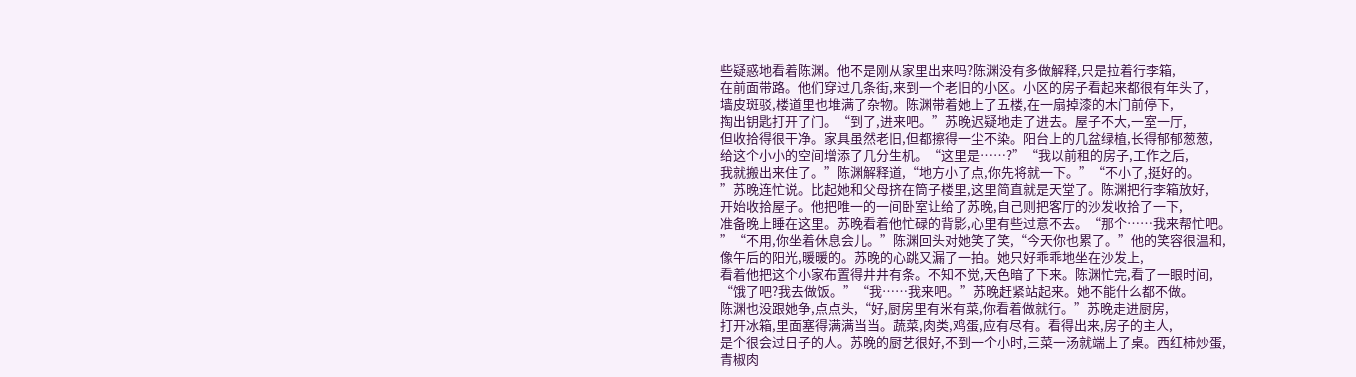些疑惑地看着陈渊。他不是刚从家里出来吗?陈渊没有多做解释,只是拉着行李箱,
在前面带路。他们穿过几条街,来到一个老旧的小区。小区的房子看起来都很有年头了,
墙皮斑驳,楼道里也堆满了杂物。陈渊带着她上了五楼,在一扇掉漆的木门前停下,
掏出钥匙打开了门。“到了,进来吧。”苏晚迟疑地走了进去。屋子不大,一室一厅,
但收拾得很干净。家具虽然老旧,但都擦得一尘不染。阳台上的几盆绿植,长得郁郁葱葱,
给这个小小的空间增添了几分生机。“这里是……?”“我以前租的房子,工作之后,
我就搬出来住了。”陈渊解释道,“地方小了点,你先将就一下。”“不小了,挺好的。
”苏晚连忙说。比起她和父母挤在筒子楼里,这里简直就是天堂了。陈渊把行李箱放好,
开始收拾屋子。他把唯一的一间卧室让给了苏晚,自己则把客厅的沙发收拾了一下,
准备晚上睡在这里。苏晚看着他忙碌的背影,心里有些过意不去。“那个……我来帮忙吧。
”“不用,你坐着休息会儿。”陈渊回头对她笑了笑,“今天你也累了。”他的笑容很温和,
像午后的阳光,暖暖的。苏晚的心跳又漏了一拍。她只好乖乖地坐在沙发上,
看着他把这个小家布置得井井有条。不知不觉,天色暗了下来。陈渊忙完,看了一眼时间,
“饿了吧?我去做饭。”“我……我来吧。”苏晚赶紧站起来。她不能什么都不做。
陈渊也没跟她争,点点头,“好,厨房里有米有菜,你看着做就行。”苏晚走进厨房,
打开冰箱,里面塞得满满当当。蔬菜,肉类,鸡蛋,应有尽有。看得出来,房子的主人,
是个很会过日子的人。苏晚的厨艺很好,不到一个小时,三菜一汤就端上了桌。西红柿炒蛋,
青椒肉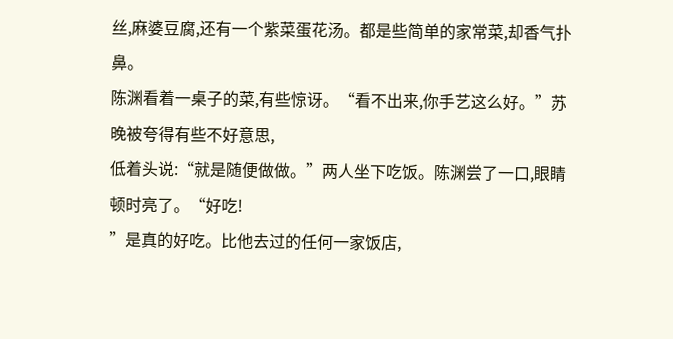丝,麻婆豆腐,还有一个紫菜蛋花汤。都是些简单的家常菜,却香气扑鼻。
陈渊看着一桌子的菜,有些惊讶。“看不出来,你手艺这么好。”苏晚被夸得有些不好意思,
低着头说:“就是随便做做。”两人坐下吃饭。陈渊尝了一口,眼睛顿时亮了。“好吃!
”是真的好吃。比他去过的任何一家饭店,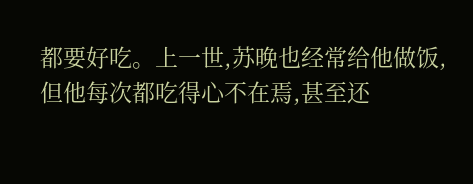都要好吃。上一世,苏晚也经常给他做饭,
但他每次都吃得心不在焉,甚至还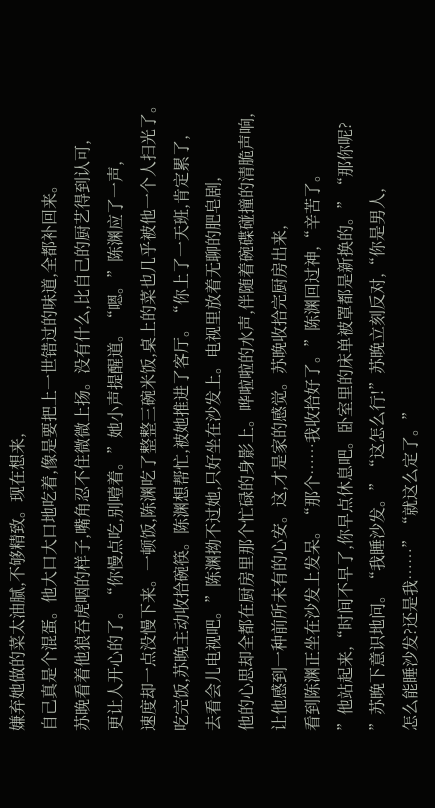嫌弃她做的菜太油腻,不够精致。现在想来,
自己真是个混蛋。他大口大口地吃着,像是要把上一世错过的味道,全都补回来。
苏晚看着他狼吞虎咽的样子,嘴角忍不住微微上扬。没有什么,比自己的厨艺得到认可,
更让人开心的了。“你慢点吃,别噎着。”她小声提醒道。“嗯。”陈渊应了一声,
速度却一点没慢下来。一顿饭,陈渊吃了整整三碗米饭,桌上的菜也几乎被他一个人扫光了。
吃完饭,苏晚主动收拾碗筷。陈渊想帮忙,被她推进了客厅。“你上了一天班,肯定累了,
去看会儿电视吧。”陈渊拗不过她,只好坐在沙发上。电视里放着无聊的肥皂剧,
他的心思却全都在厨房里那个忙碌的身影上。哗啦啦的水声,伴随着碗碟碰撞的清脆声响,
让他感到一种前所未有的心安。这,才是家的感觉。苏晚收拾完厨房出来,
看到陈渊正坐在沙发上发呆。“那个……我收拾好了。”陈渊回过神,“辛苦了。
”他站起来,“时间不早了,你早点休息吧。卧室里的床单被罩都是新换的。”“那你呢?
”苏晚下意识地问。“我睡沙发。”“这怎么行!”苏晚立刻反对,“你是男人,
怎么能睡沙发?还是我……”“就这么定了。”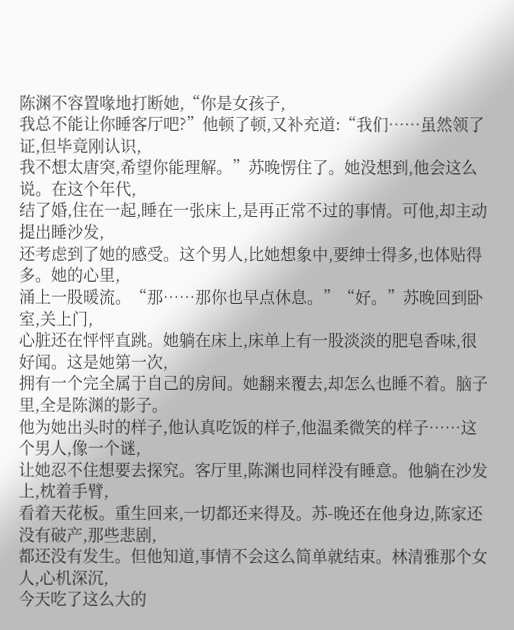陈渊不容置喙地打断她,“你是女孩子,
我总不能让你睡客厅吧?”他顿了顿,又补充道:“我们……虽然领了证,但毕竟刚认识,
我不想太唐突,希望你能理解。”苏晚愣住了。她没想到,他会这么说。在这个年代,
结了婚,住在一起,睡在一张床上,是再正常不过的事情。可他,却主动提出睡沙发,
还考虑到了她的感受。这个男人,比她想象中,要绅士得多,也体贴得多。她的心里,
涌上一股暖流。“那……那你也早点休息。”“好。”苏晚回到卧室,关上门,
心脏还在怦怦直跳。她躺在床上,床单上有一股淡淡的肥皂香味,很好闻。这是她第一次,
拥有一个完全属于自己的房间。她翻来覆去,却怎么也睡不着。脑子里,全是陈渊的影子。
他为她出头时的样子,他认真吃饭的样子,他温柔微笑的样子……这个男人,像一个谜,
让她忍不住想要去探究。客厅里,陈渊也同样没有睡意。他躺在沙发上,枕着手臂,
看着天花板。重生回来,一切都还来得及。苏-晚还在他身边,陈家还没有破产,那些悲剧,
都还没有发生。但他知道,事情不会这么简单就结束。林清雅那个女人,心机深沉,
今天吃了这么大的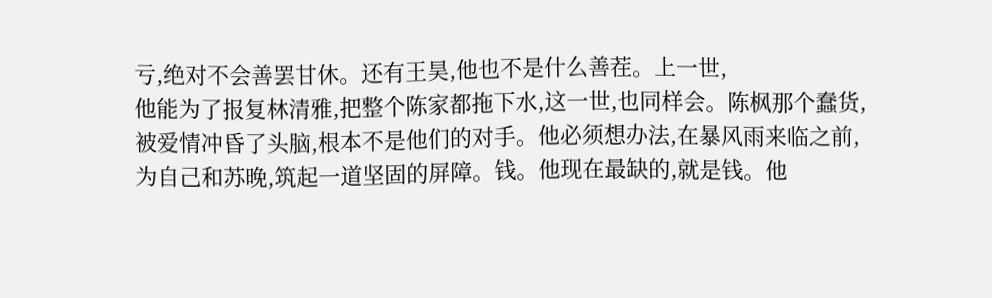亏,绝对不会善罢甘休。还有王昊,他也不是什么善茬。上一世,
他能为了报复林清雅,把整个陈家都拖下水,这一世,也同样会。陈枫那个蠢货,
被爱情冲昏了头脑,根本不是他们的对手。他必须想办法,在暴风雨来临之前,
为自己和苏晚,筑起一道坚固的屏障。钱。他现在最缺的,就是钱。他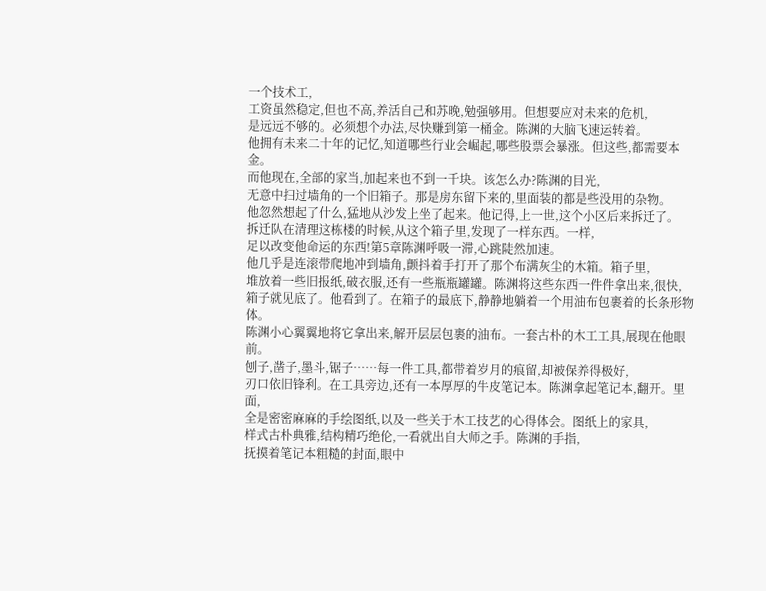一个技术工,
工资虽然稳定,但也不高,养活自己和苏晚,勉强够用。但想要应对未来的危机,
是远远不够的。必须想个办法,尽快赚到第一桶金。陈渊的大脑飞速运转着。
他拥有未来二十年的记忆,知道哪些行业会崛起,哪些股票会暴涨。但这些,都需要本金。
而他现在,全部的家当,加起来也不到一千块。该怎么办?陈渊的目光,
无意中扫过墙角的一个旧箱子。那是房东留下来的,里面装的都是些没用的杂物。
他忽然想起了什么,猛地从沙发上坐了起来。他记得,上一世,这个小区后来拆迁了。
拆迁队在清理这栋楼的时候,从这个箱子里,发现了一样东西。一样,
足以改变他命运的东西!第5章陈渊呼吸一滞,心跳陡然加速。
他几乎是连滚带爬地冲到墙角,颤抖着手打开了那个布满灰尘的木箱。箱子里,
堆放着一些旧报纸,破衣服,还有一些瓶瓶罐罐。陈渊将这些东西一件件拿出来,很快,
箱子就见底了。他看到了。在箱子的最底下,静静地躺着一个用油布包裹着的长条形物体。
陈渊小心翼翼地将它拿出来,解开层层包裹的油布。一套古朴的木工工具,展现在他眼前。
刨子,凿子,墨斗,锯子……每一件工具,都带着岁月的痕留,却被保养得极好,
刃口依旧锋利。在工具旁边,还有一本厚厚的牛皮笔记本。陈渊拿起笔记本,翻开。里面,
全是密密麻麻的手绘图纸,以及一些关于木工技艺的心得体会。图纸上的家具,
样式古朴典雅,结构精巧绝伦,一看就出自大师之手。陈渊的手指,
抚摸着笔记本粗糙的封面,眼中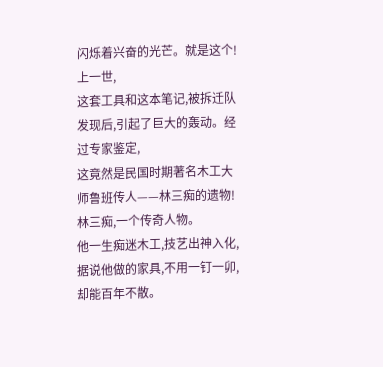闪烁着兴奋的光芒。就是这个!上一世,
这套工具和这本笔记,被拆迁队发现后,引起了巨大的轰动。经过专家鉴定,
这竟然是民国时期著名木工大师鲁班传人——林三痴的遗物!林三痴,一个传奇人物。
他一生痴迷木工,技艺出神入化,据说他做的家具,不用一钉一卯,却能百年不散。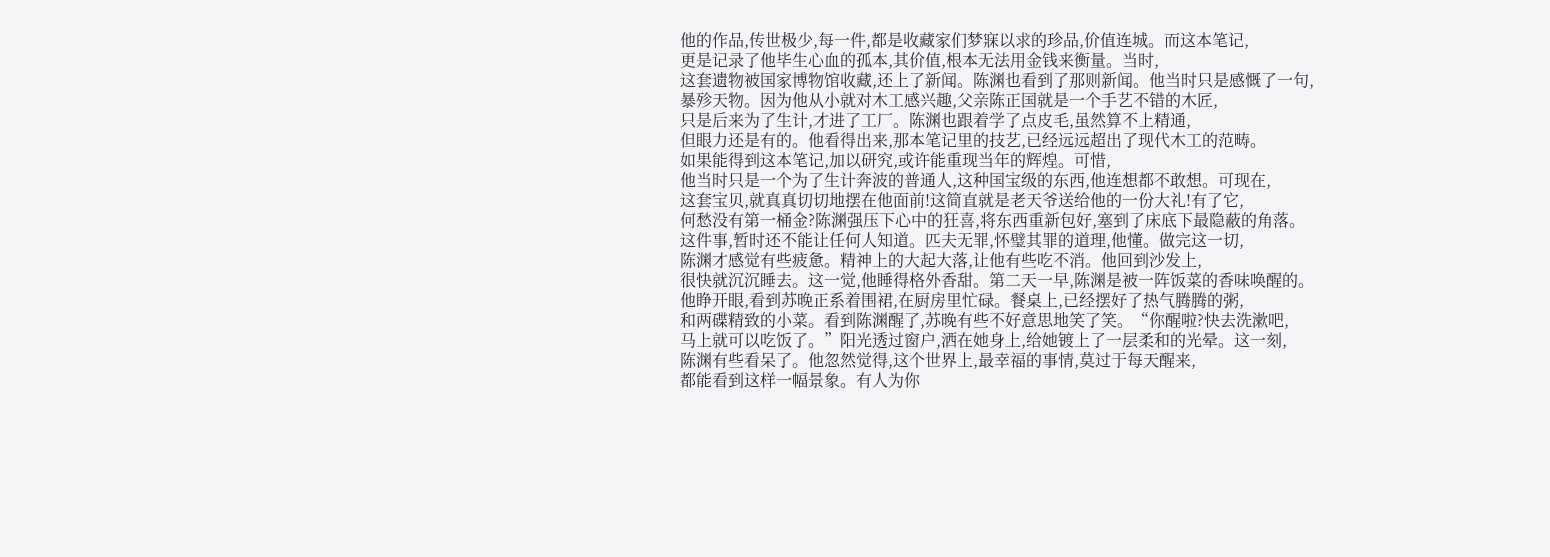他的作品,传世极少,每一件,都是收藏家们梦寐以求的珍品,价值连城。而这本笔记,
更是记录了他毕生心血的孤本,其价值,根本无法用金钱来衡量。当时,
这套遗物被国家博物馆收藏,还上了新闻。陈渊也看到了那则新闻。他当时只是感慨了一句,
暴殄天物。因为他从小就对木工感兴趣,父亲陈正国就是一个手艺不错的木匠,
只是后来为了生计,才进了工厂。陈渊也跟着学了点皮毛,虽然算不上精通,
但眼力还是有的。他看得出来,那本笔记里的技艺,已经远远超出了现代木工的范畴。
如果能得到这本笔记,加以研究,或许能重现当年的辉煌。可惜,
他当时只是一个为了生计奔波的普通人,这种国宝级的东西,他连想都不敢想。可现在,
这套宝贝,就真真切切地摆在他面前!这简直就是老天爷送给他的一份大礼!有了它,
何愁没有第一桶金?陈渊强压下心中的狂喜,将东西重新包好,塞到了床底下最隐蔽的角落。
这件事,暂时还不能让任何人知道。匹夫无罪,怀璧其罪的道理,他懂。做完这一切,
陈渊才感觉有些疲惫。精神上的大起大落,让他有些吃不消。他回到沙发上,
很快就沉沉睡去。这一觉,他睡得格外香甜。第二天一早,陈渊是被一阵饭菜的香味唤醒的。
他睁开眼,看到苏晚正系着围裙,在厨房里忙碌。餐桌上,已经摆好了热气腾腾的粥,
和两碟精致的小菜。看到陈渊醒了,苏晚有些不好意思地笑了笑。“你醒啦?快去洗漱吧,
马上就可以吃饭了。”阳光透过窗户,洒在她身上,给她镀上了一层柔和的光晕。这一刻,
陈渊有些看呆了。他忽然觉得,这个世界上,最幸福的事情,莫过于每天醒来,
都能看到这样一幅景象。有人为你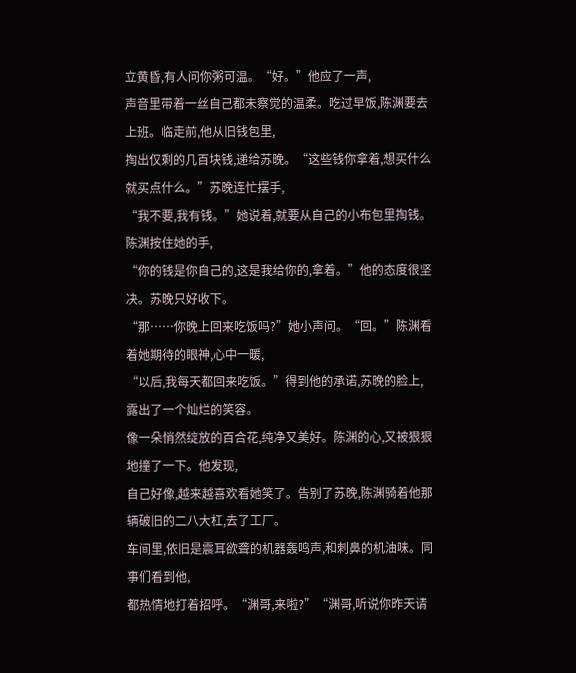立黄昏,有人问你粥可温。“好。”他应了一声,
声音里带着一丝自己都未察觉的温柔。吃过早饭,陈渊要去上班。临走前,他从旧钱包里,
掏出仅剩的几百块钱,递给苏晚。“这些钱你拿着,想买什么就买点什么。”苏晚连忙摆手,
“我不要,我有钱。”她说着,就要从自己的小布包里掏钱。陈渊按住她的手,
“你的钱是你自己的,这是我给你的,拿着。”他的态度很坚决。苏晚只好收下。
“那……你晚上回来吃饭吗?”她小声问。“回。”陈渊看着她期待的眼神,心中一暖,
“以后,我每天都回来吃饭。”得到他的承诺,苏晚的脸上,露出了一个灿烂的笑容。
像一朵悄然绽放的百合花,纯净又美好。陈渊的心,又被狠狠地撞了一下。他发现,
自己好像,越来越喜欢看她笑了。告别了苏晚,陈渊骑着他那辆破旧的二八大杠,去了工厂。
车间里,依旧是震耳欲聋的机器轰鸣声,和刺鼻的机油味。同事们看到他,
都热情地打着招呼。“渊哥,来啦?”“渊哥,听说你昨天请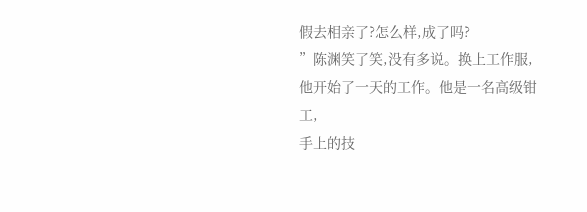假去相亲了?怎么样,成了吗?
”陈渊笑了笑,没有多说。换上工作服,他开始了一天的工作。他是一名高级钳工,
手上的技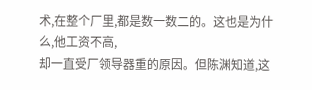术,在整个厂里,都是数一数二的。这也是为什么,他工资不高,
却一直受厂领导器重的原因。但陈渊知道,这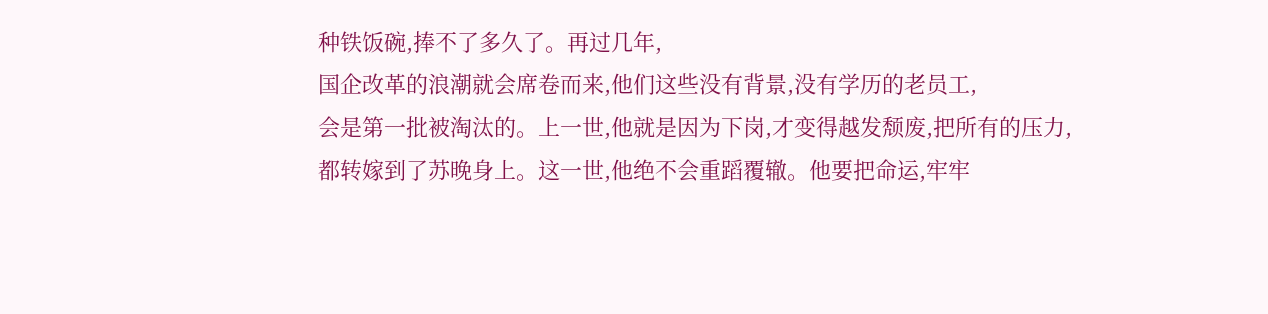种铁饭碗,捧不了多久了。再过几年,
国企改革的浪潮就会席卷而来,他们这些没有背景,没有学历的老员工,
会是第一批被淘汰的。上一世,他就是因为下岗,才变得越发颓废,把所有的压力,
都转嫁到了苏晚身上。这一世,他绝不会重蹈覆辙。他要把命运,牢牢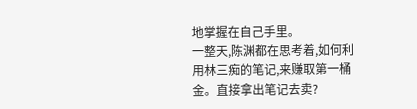地掌握在自己手里。
一整天,陈渊都在思考着,如何利用林三痴的笔记,来赚取第一桶金。直接拿出笔记去卖?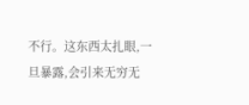不行。这东西太扎眼,一旦暴露,会引来无穷无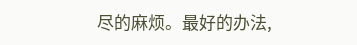尽的麻烦。最好的办法,